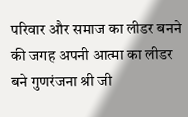परिवार और समाज का लीडर बनने की जगह अपनी आत्मा का लीडर बने गुणरंजना श्री जी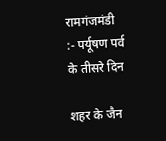रामगंजमंडी
:- पर्यूषण पर्व के तीसरे दिन

शहर के जैन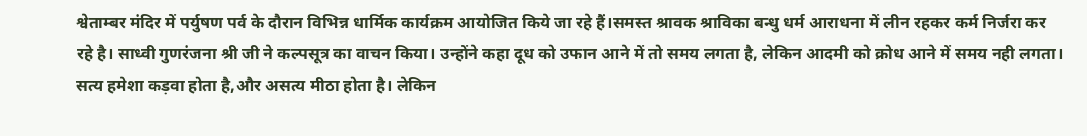श्वेताम्बर मंदिर में पर्युषण पर्व के दौरान विभिन्न धार्मिक कार्यक्रम आयोजित किये जा रहे हैं।समस्त श्रावक श्राविका बन्धु धर्म आराधना में लीन रहकर कर्म निर्जरा कर रहे है। साध्वी गुणरंजना श्री जी ने कल्पसूत्र का वाचन किया। उन्होंने कहा दूध को उफान आने में तो समय लगता है, लेकिन आदमी को क्रोध आने में समय नही लगता। सत्य हमेशा कड़वा होता है,और असत्य मीठा होता है। लेकिन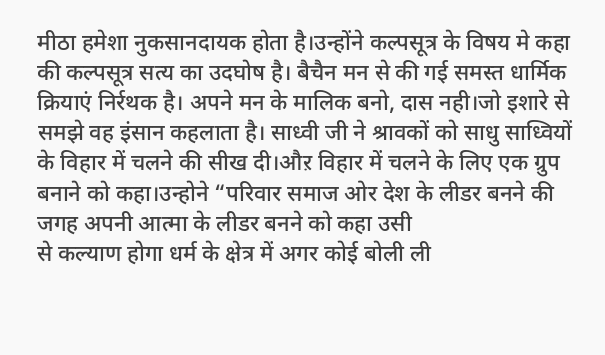मीठा हमेशा नुकसानदायक होता है।उन्होंने कल्पसूत्र के विषय मे कहा की कल्पसूत्र सत्य का उदघोष है। बैचैन मन से की गई समस्त धार्मिक क्रियाएं निर्रथक है। अपने मन के मालिक बनो, दास नही।जो इशारे से समझे वह इंसान कहलाता है। साध्वी जी ने श्रावकों को साधु साध्वियों के विहार में चलने की सीख दी।औऱ विहार में चलने के लिए एक ग्रुप बनाने को कहा।उन्होने “परिवार समाज ओर देश के लीडर बनने की जगह अपनी आत्मा के लीडर बनने को कहा उसी
से कल्याण होगा धर्म के क्षेत्र में अगर कोई बोली ली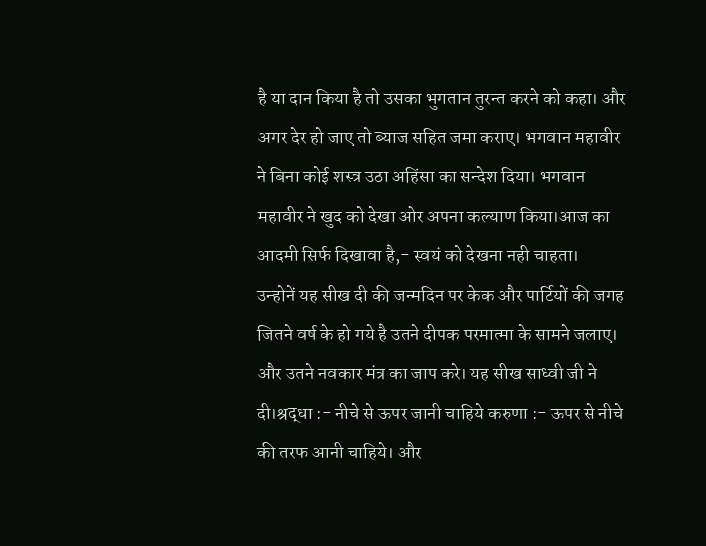है या दान किया है तो उसका भुगतान तुरन्त करने को कहा। और अगर देर हो जाए तो ब्याज सहित जमा कराए। भगवान महावीर ने बिना कोई शस्त्र उठा अहिंसा का सन्देश दिया। भगवान महावीर ने खुद को देखा ओर अपना कल्याण किया।आज का आदमी सिर्फ दिखावा है,- स्वयं को देखना नही चाहता।
उन्होनें यह सीख दी की जन्मदिन पर केक और पार्टियों की जगह जितने वर्ष के हो गये है उतने दीपक परमात्मा के सामने जलाए। और उतने नवकार मंत्र का जाप करे। यह सीख साध्वी जी ने दी।श्रद्धा :- नीचे से ऊपर जानी चाहिये करुणा :- ऊपर से नीचे की तरफ आनी चाहिये। और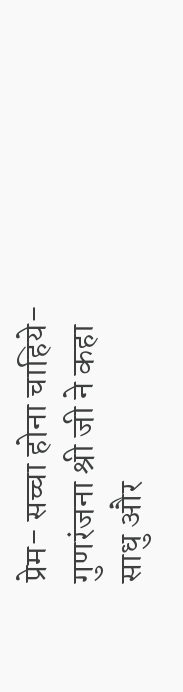प्रेम- सच्चा होना चाहिये- गुणरंजना श्री जी ने कहा साधु और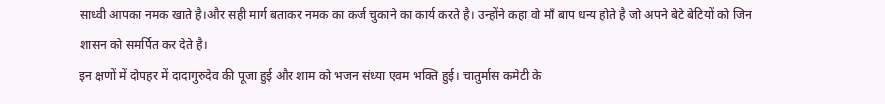साध्वी आपका नमक खाते है।और सही मार्ग बताकर नमक का कर्ज चुकाने का कार्य करते है। उन्होंने कहा वो माँ बाप धन्य होते है जो अपने बेटे बेटियों को जिन शासन को समर्पित कर देते है।
इन क्षणों में दोपहर में दादागुरुदेव की पूजा हुई और शाम को भजन संध्या एवम भक्ति हुई। चातुर्मास कमेटी के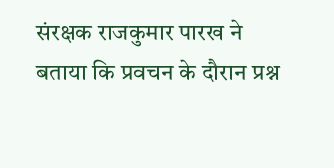संरक्षक राजकुमार पारख ने
बताया कि प्रवचन के दौरान प्रश्न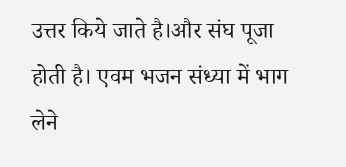उत्तर किये जाते है।और संघ पूजा होती है। एवम भजन संध्या में भाग लेने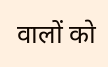वालों को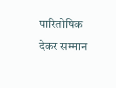पारितोषिक देकर सम्मान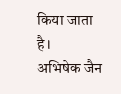किया जाता है।
अभिषेक जैन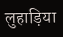लुहाड़िया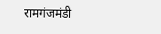रामगंजमंडी